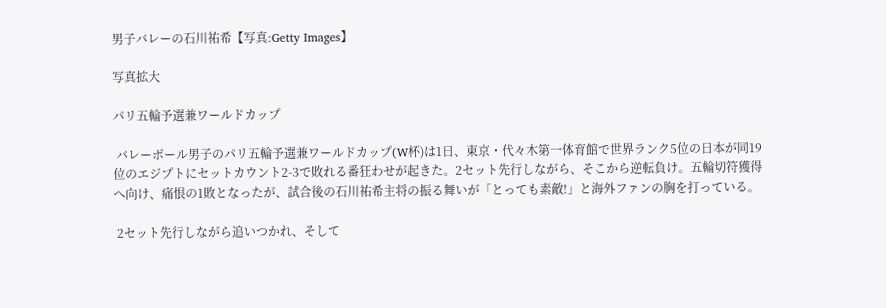男子バレーの石川祐希【写真:Getty Images】

写真拡大

パリ五輪予選兼ワールドカップ

 バレーボール男子のパリ五輪予選兼ワールドカップ(W杯)は1日、東京・代々木第一体育館で世界ランク5位の日本が同19位のエジプトにセットカウント2-3で敗れる番狂わせが起きた。2セット先行しながら、そこから逆転負け。五輪切符獲得へ向け、痛恨の1敗となったが、試合後の石川祐希主将の振る舞いが「とっても素敵!」と海外ファンの胸を打っている。

 2セット先行しながら追いつかれ、そして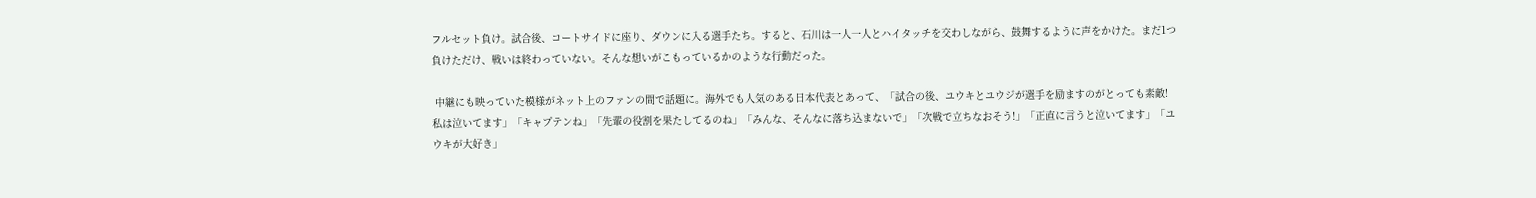フルセット負け。試合後、コートサイドに座り、ダウンに入る選手たち。すると、石川は一人一人とハイタッチを交わしながら、鼓舞するように声をかけた。まだ1つ負けただけ、戦いは終わっていない。そんな想いがこもっているかのような行動だった。

 中継にも映っていた模様がネット上のファンの間で話題に。海外でも人気のある日本代表とあって、「試合の後、ユウキとユウジが選手を励ますのがとっても素敵! 私は泣いてます」「キャプテンね」「先輩の役割を果たしてるのね」「みんな、そんなに落ち込まないで」「次戦で立ちなおそう!」「正直に言うと泣いてます」「ユウキが大好き」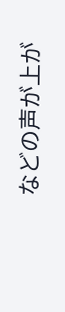などの声が上が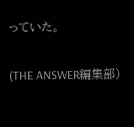っていた。

(THE ANSWER編集部)